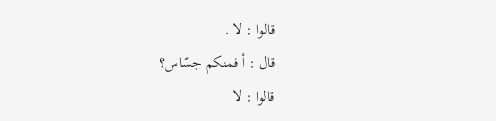قالوا : لا .
قال : أ فمنكم جسّاس؟
قالوا : لا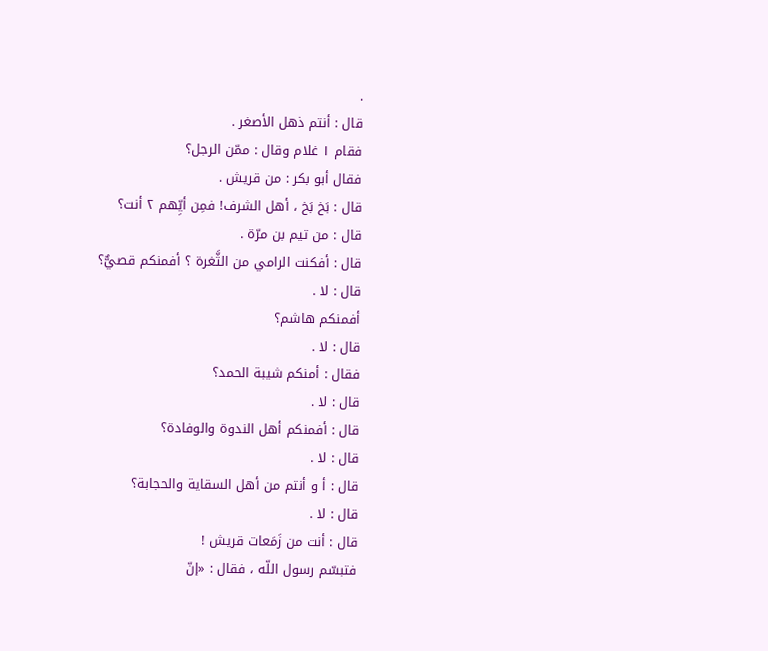.
قال : أنتم ذهل الأصغر .
فقام ۱ غلام وقال : ممّن الرجل؟
فقال أبو بكر : من قريش .
قال : بَخ بَخ ، أهل الشرف! فمِن أيِّهم ۲ أنت؟
قال : من تيم بن مرّة .
قال : أفكنت الرامي من الثَّغرة ؟ أفمنكم قصيٌّ؟
قال : لا .
أفمنكم هاشم؟
قال : لا .
فقال : أمنكم شيبة الحمد؟
قال : لا .
قال : أفمنكم أهل الندوة والوفادة؟
قال : لا .
قال : أ و أنتم من أهل السقاية والحجابة؟
قال : لا .
قال : أنت من زَمَعات قريش !
فتبسّم رسول اللّه ، فقال : «إنّ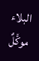البلاء موكَّلٌ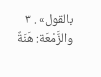بالقول» . ۳
والزَّمْعَة: هَنَةٌ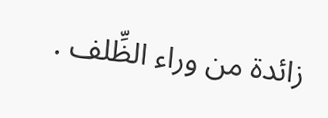زائدة من وراء الظِّلف .